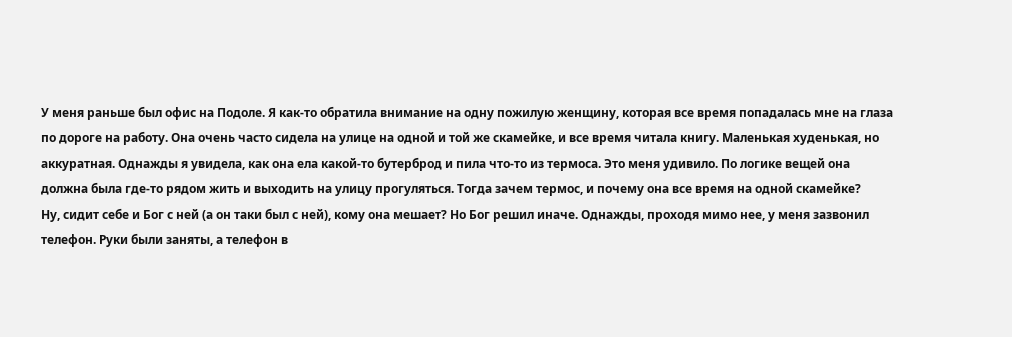У меня раньше был офис на Подоле. Я как-то обратила внимание на одну пожилую женщину, которая все время попадалась мне на глаза по дороге на работу. Она очень часто сидела на улице на одной и той же скамейке, и все время читала книгу. Маленькая худенькая, но аккуратная. Однажды я увидела, как она ела какой-то бутерброд и пила что-то из термоса. Это меня удивило. По логике вещей она должна была где-то рядом жить и выходить на улицу прогуляться. Тогда зачем термос, и почему она все время на одной скамейке?
Ну, сидит себе и Бог с ней (а он таки был с ней), кому она мешает? Но Бог решил иначе. Однажды, проходя мимо нее, у меня зазвонил телефон. Руки были заняты, а телефон в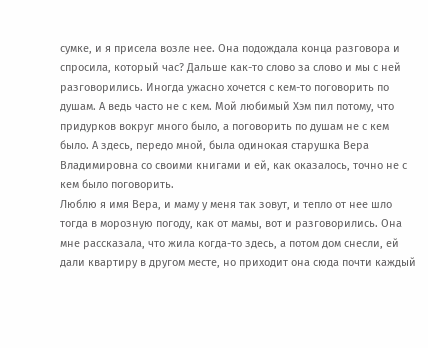сумке, и я присела возле нее. Она подождала конца разговора и спросила, который час? Дальше как-то слово за слово и мы с ней разговорились. Иногда ужасно хочется с кем-то поговорить по душам. А ведь часто не с кем. Мой любимый Хэм пил потому, что придурков вокруг много было, а поговорить по душам не с кем было. А здесь, передо мной, была одинокая старушка Вера Владимировна со своими книгами и ей, как оказалось, точно не с кем было поговорить.
Люблю я имя Вера, и маму у меня так зовут, и тепло от нее шло тогда в морозную погоду, как от мамы, вот и разговорились. Она мне рассказала, что жила когда-то здесь, а потом дом снесли, ей дали квартиру в другом месте, но приходит она сюда почти каждый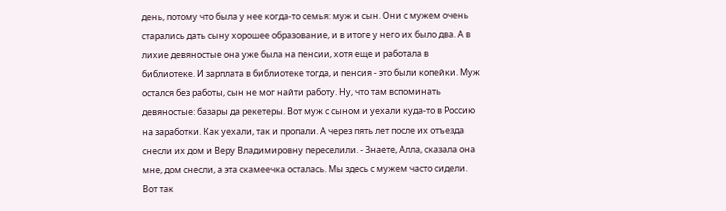день, потому что была у нее когда-то семья: муж и сын. Они с мужем очень старались дать сыну хорошее образование, и в итоге у него их было два. А в лихие девяностые она уже была на пенсии, хотя еще и работала в библиотеке. И зарплата в библиотеке тогда, и пенсия - это были копейки. Муж остался без работы, сын не мог найти работу. Ну, что там вспоминать девяностые: базары да рекетеры. Вот муж с сыном и уехали куда-то в Россию на заработки. Как уехали, так и пропали. А через пять лет после их отъезда снесли их дом и Веру Владимировну переселили. - Знаете, Алла, сказала она мне, дом снесли, а эта скамеечка осталась. Мы здесь с мужем часто сидели. Вот так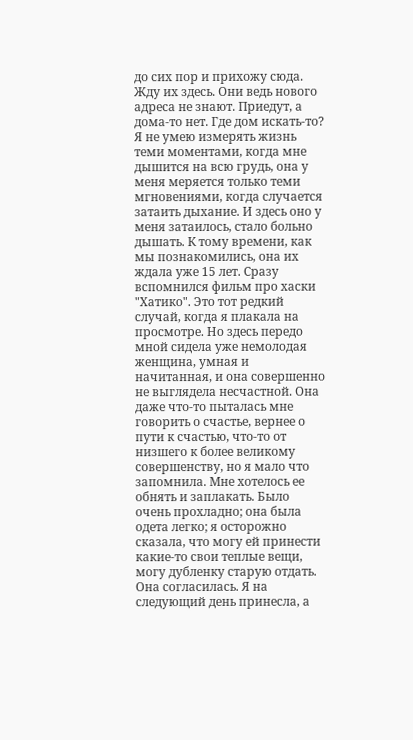до сих пор и прихожу сюда. Жду их здесь. Они ведь нового адреса не знают. Приедут, а дома-то нет. Где дом искать-то?
Я не умею измерять жизнь теми моментами, когда мне дышится на всю грудь, она у меня меряется только теми мгновениями, когда случается затаить дыхание. И здесь оно у меня затаилось, стало больно дышать. К тому времени, как мы познакомились, она их ждала уже 15 лет. Сразу вспомнился фильм про хаски "Хатико". Это тот редкий случай, когда я плакала на просмотре. Но здесь передо мной сидела уже немолодая женщина, умная и начитанная, и она совершенно не выглядела несчастной. Она даже что-то пыталась мне говорить о счастье, вернее о пути к счастью, что-то от низшего к более великому совершенству, но я мало что запомнила. Мне хотелось ее обнять и заплакать. Было очень прохладно; она была одета легко; я осторожно сказала, что могу ей принести какие-то свои теплые вещи, могу дубленку старую отдать. Она согласилась. Я на следующий день принесла, а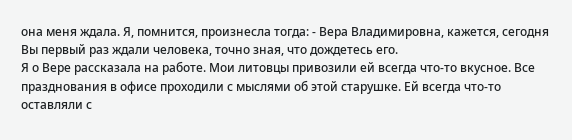она меня ждала. Я, помнится, произнесла тогда: - Вера Владимировна, кажется, сегодня Вы первый раз ждали человека, точно зная, что дождетесь его.
Я о Вере рассказала на работе. Мои литовцы привозили ей всегда что-то вкусное. Все празднования в офисе проходили с мыслями об этой старушке. Ей всегда что-то оставляли с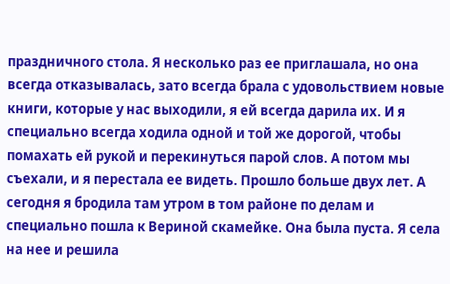праздничного стола. Я несколько раз ее приглашала, но она всегда отказывалась, зато всегда брала с удовольствием новые книги, которые у нас выходили, я ей всегда дарила их. И я специально всегда ходила одной и той же дорогой, чтобы помахать ей рукой и перекинуться парой слов. А потом мы съехали, и я перестала ее видеть. Прошло больше двух лет. А сегодня я бродила там утром в том районе по делам и специально пошла к Вериной скамейке. Она была пуста. Я села на нее и решила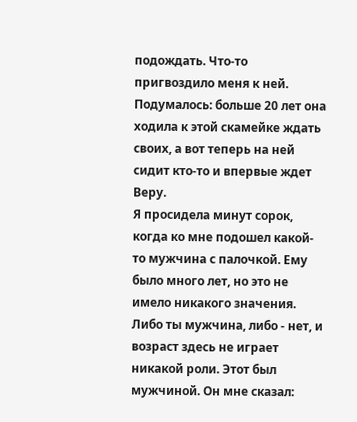подождать. Что-то пригвоздило меня к ней. Подумалось: больше 20 лет она ходила к этой скамейке ждать своих, а вот теперь на ней сидит кто-то и впервые ждет Веру.
Я просидела минут сорок, когда ко мне подошел какой-то мужчина с палочкой. Ему было много лет, но это не имело никакого значения. Либо ты мужчина, либо - нет, и возраст здесь не играет никакой роли. Этот был мужчиной. Он мне сказал: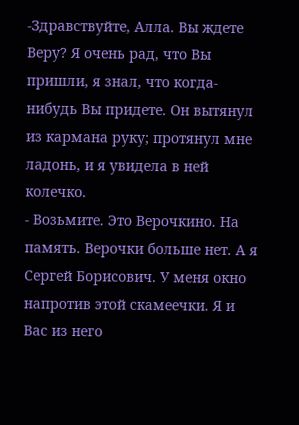-Здравствуйте, Алла. Вы ждете Веру? Я очень рад, что Вы пришли, я знал, что когда-нибудь Вы придете. Он вытянул из кармана руку; протянул мне ладонь, и я увидела в ней колечко.
- Возьмите. Это Верочкино. На память. Верочки больше нет. А я Сергей Борисович. У меня окно напротив этой скамеечки. Я и Вас из него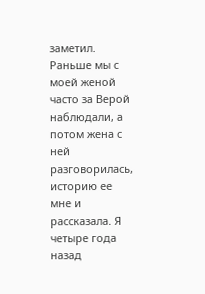заметил. Раньше мы с моей женой часто за Верой наблюдали, а потом жена с ней разговорилась, историю ее мне и рассказала. Я четыре года назад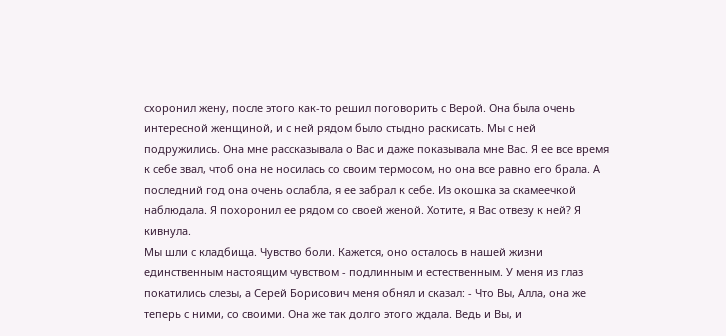схоронил жену, после этого как-то решил поговорить с Верой. Она была очень интересной женщиной, и с ней рядом было стыдно раскисать. Мы с ней подружились. Она мне рассказывала о Вас и даже показывала мне Вас. Я ее все время к себе звал, чтоб она не носилась со своим термосом, но она все равно его брала. А последний год она очень ослабла, я ее забрал к себе. Из окошка за скамеечкой наблюдала. Я похоронил ее рядом со своей женой. Хотите, я Вас отвезу к ней? Я кивнула.
Мы шли с кладбища. Чувство боли. Кажется, оно осталось в нашей жизни единственным настоящим чувством - подлинным и естественным. У меня из глаз покатились слезы, а Серей Борисович меня обнял и сказал: - Что Вы, Алла, она же теперь с ними, со своими. Она же так долго этого ждала. Ведь и Вы, и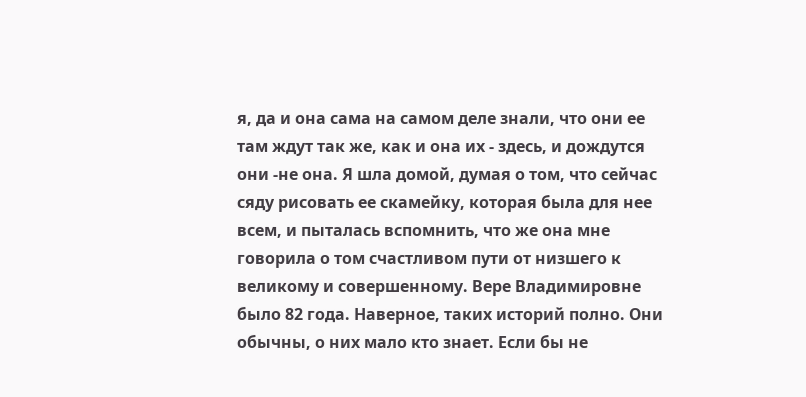я, да и она сама на самом деле знали, что они ее там ждут так же, как и она их - здесь, и дождутся они -не она. Я шла домой, думая о том, что сейчас сяду рисовать ее скамейку, которая была для нее всем, и пыталась вспомнить, что же она мне говорила о том счастливом пути от низшего к великому и совершенному. Вере Владимировне было 82 года. Наверное, таких историй полно. Они обычны, о них мало кто знает. Если бы не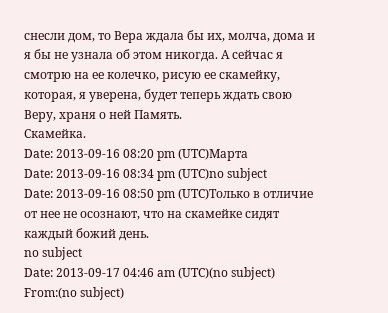снесли дом, то Вера ждала бы их, молча, дома и я бы не узнала об этом никогда. А сейчас я смотрю на ее колечко, рисую ее скамейку, которая, я уверена, будет теперь ждать свою Веру, храня о ней Память.
Скамейка.
Date: 2013-09-16 08:20 pm (UTC)Марта
Date: 2013-09-16 08:34 pm (UTC)no subject
Date: 2013-09-16 08:50 pm (UTC)Только в отличие от нее не осознают, что на скамейке сидят каждый божий день.
no subject
Date: 2013-09-17 04:46 am (UTC)(no subject)
From:(no subject)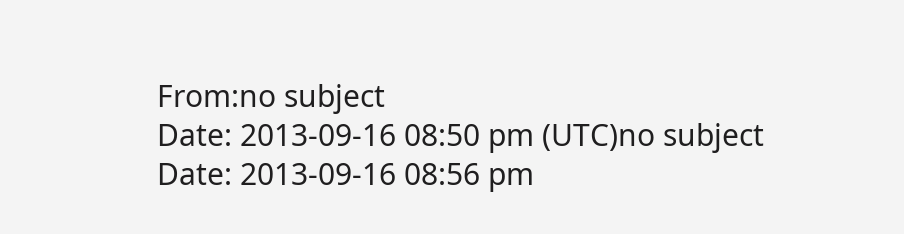From:no subject
Date: 2013-09-16 08:50 pm (UTC)no subject
Date: 2013-09-16 08:56 pm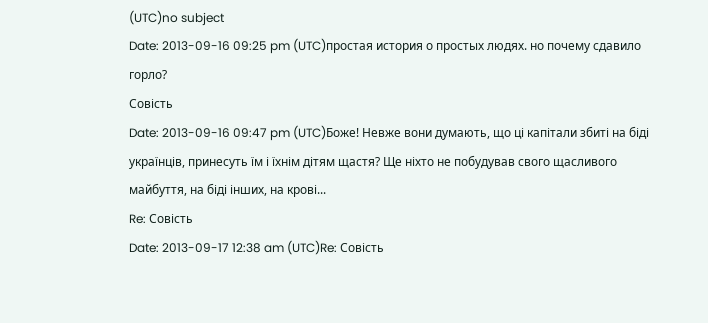(UTC)no subject
Date: 2013-09-16 09:25 pm (UTC)простая история о простых людях. но почему сдавило горло?
Совість
Date: 2013-09-16 09:47 pm (UTC)Боже! Невже вони думають, що ці капітали збиті на біді українців, принесуть їм і їхнім дітям щастя? Ще ніхто не побудував свого щасливого майбуття, на біді інших, на крові...
Re: Совість
Date: 2013-09-17 12:38 am (UTC)Re: Совість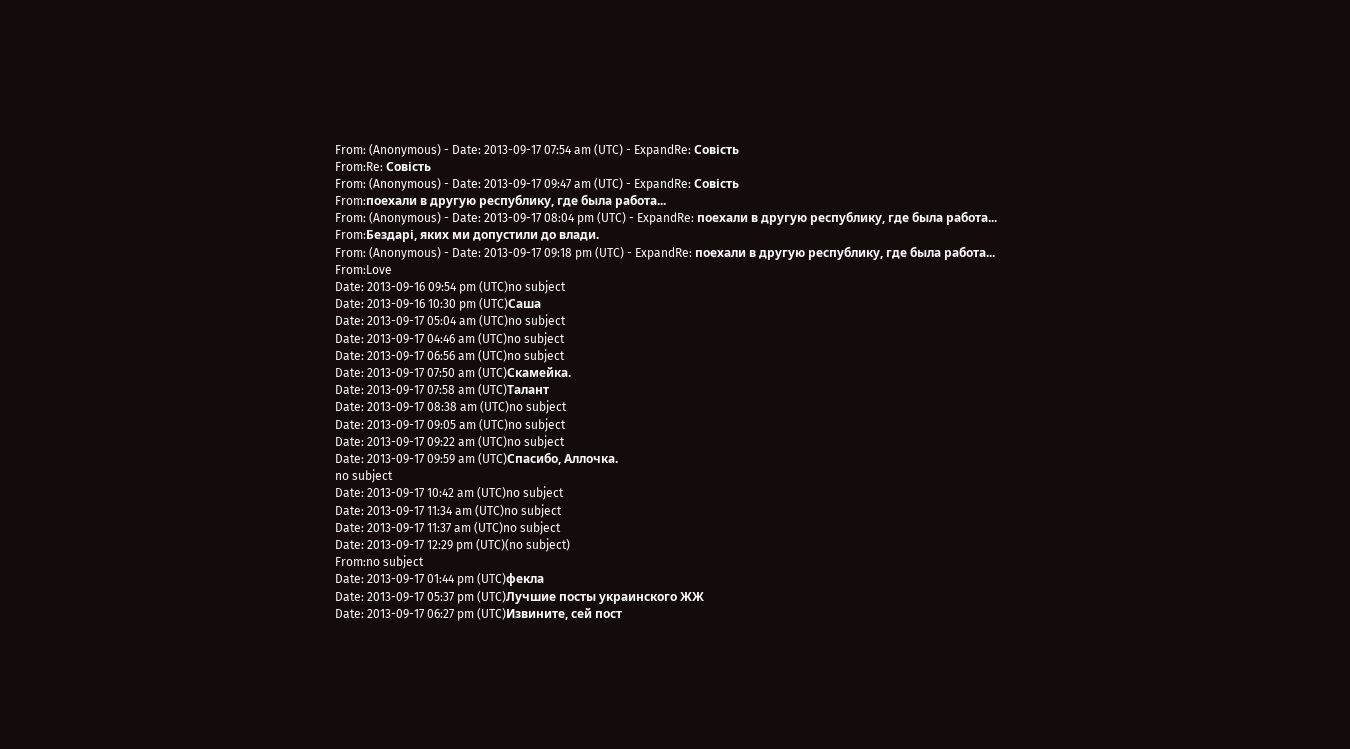From: (Anonymous) - Date: 2013-09-17 07:54 am (UTC) - ExpandRe: Совість
From:Re: Совість
From: (Anonymous) - Date: 2013-09-17 09:47 am (UTC) - ExpandRe: Совість
From:поехали в другую республику, где была работа...
From: (Anonymous) - Date: 2013-09-17 08:04 pm (UTC) - ExpandRe: поехали в другую республику, где была работа...
From:Бездарі, яких ми допустили до влади.
From: (Anonymous) - Date: 2013-09-17 09:18 pm (UTC) - ExpandRe: поехали в другую республику, где была работа...
From:Love
Date: 2013-09-16 09:54 pm (UTC)no subject
Date: 2013-09-16 10:30 pm (UTC)Саша
Date: 2013-09-17 05:04 am (UTC)no subject
Date: 2013-09-17 04:46 am (UTC)no subject
Date: 2013-09-17 06:56 am (UTC)no subject
Date: 2013-09-17 07:50 am (UTC)Скамейка.
Date: 2013-09-17 07:58 am (UTC)Талант
Date: 2013-09-17 08:38 am (UTC)no subject
Date: 2013-09-17 09:05 am (UTC)no subject
Date: 2013-09-17 09:22 am (UTC)no subject
Date: 2013-09-17 09:59 am (UTC)Спасибо, Аллочка.
no subject
Date: 2013-09-17 10:42 am (UTC)no subject
Date: 2013-09-17 11:34 am (UTC)no subject
Date: 2013-09-17 11:37 am (UTC)no subject
Date: 2013-09-17 12:29 pm (UTC)(no subject)
From:no subject
Date: 2013-09-17 01:44 pm (UTC)фекла
Date: 2013-09-17 05:37 pm (UTC)Лучшие посты украинского ЖЖ
Date: 2013-09-17 06:27 pm (UTC)Извините, сей пост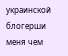украинской блогерши меня чем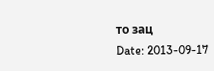то зац
Date: 2013-09-17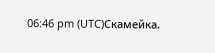06:46 pm (UTC)Скамейка.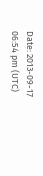Date: 2013-09-17 06:54 pm (UTC)